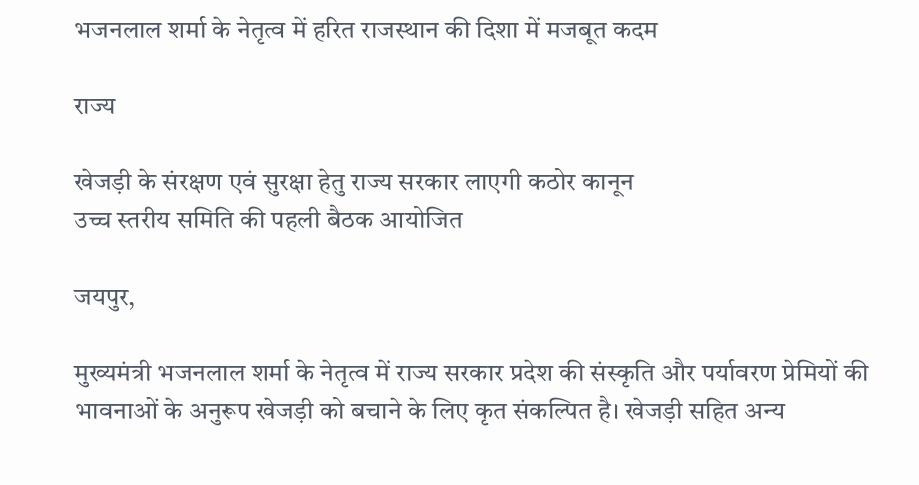भजनलाल शर्मा के नेतृत्व में हरित राजस्थान की दिशा में मजबूत कदम

राज्य

खेजड़ी के संरक्षण एवं सुरक्षा हेतु राज्य सरकार लाएगी कठोर कानून
उच्च स्तरीय समिति की पहली बैठक आयोजित

जयपुर,

मुख्यमंत्री भजनलाल शर्मा के नेतृत्व में राज्य सरकार प्रदेश की संस्कृति और पर्यावरण प्रेमियों की भावनाओं के अनुरूप खेजड़ी को बचाने के लिए कृत संकल्पित है। खेजड़ी सहित अन्य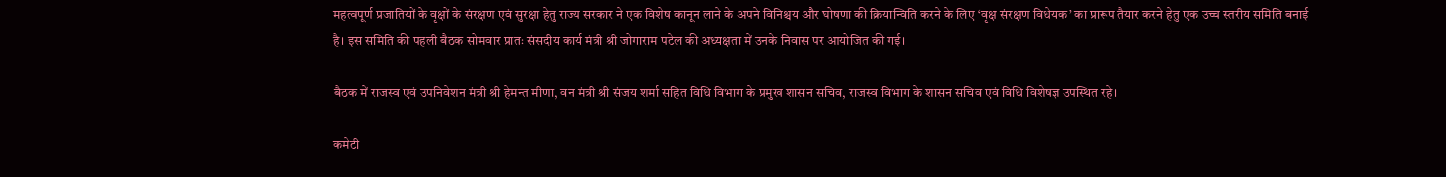महत्वपूर्ण प्रजातियों के वृक्षों के संरक्षण एवं सुरक्षा हेतु राज्य सरकार ने एक विशेष कानून लाने के अपने विनिश्चय और घोषणा की क्रियान्विति करने के लिए ‘वृक्ष संरक्षण विधेयक’ का प्रारूप तैयार करने हेतु एक उच्च स्तरीय समिति बनाई है। इस समिति की पहली बैठक सोमवार प्रातः संसदीय कार्य मंत्री श्री जोगाराम पटेल की अध्यक्षता में उनके निवास पर आयोजित की गई।

बैठक में राजस्व एवं उपनिवेशन मंत्री श्री हेमन्त मीणा, वन मंत्री श्री संजय शर्मा सहित विधि विभाग के प्रमुख शासन सचिव, राजस्व विभाग के शासन सचिव एवं विधि विशेषज्ञ उपस्थित रहे।

कमेटी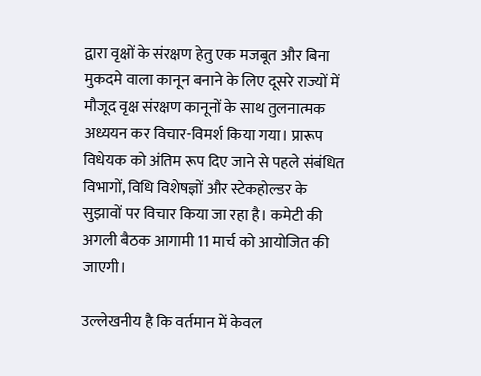द्वारा वृक्षों के संरक्षण हेतु एक मजबूत और बिना मुकदमे वाला कानून बनाने के लिए दूसरे राज्यों में मौजूद वृक्ष संरक्षण कानूनों के साथ तुलनात्मक अध्ययन कर विचार-विमर्श किया गया। प्रारूप विधेयक को अंतिम रूप दिए जाने से पहले संबंधित विभागों, विधि विशेषज्ञों और स्टेकहोल्डर के सुझावों पर विचार किया जा रहा है। कमेटी की अगली बैठक आगामी 11 मार्च को आयोजित की जाएगी।

उल्लेखनीय है कि वर्तमान में केवल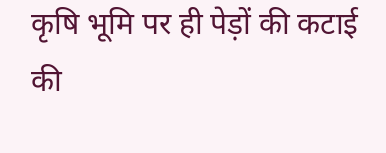कृषि भूमि पर ही पेड़ों की कटाई की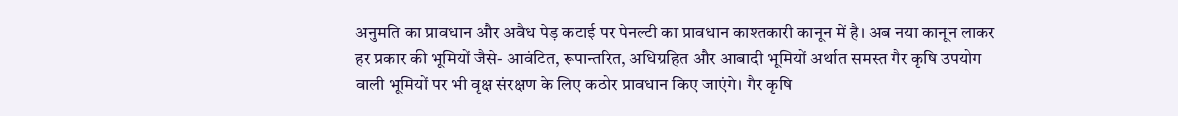अनुमति का प्रावधान और अवैध पेड़ कटाई पर पेनल्टी का प्रावधान काश्तकारी कानून में है। अब नया कानून लाकर हर प्रकार की भूमियों जैसे- आवंटित, रूपान्तरित, अधिग्रहित और आबादी भूमियों अर्थात समस्त गैर कृषि उपयोग वाली भूमियों पर भी वृक्ष संरक्षण के लिए कठोर प्रावधान किए जाएंगे। गैर कृषि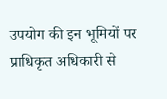उपयोग की इन भूमियों पर प्राधिकृत अधिकारी से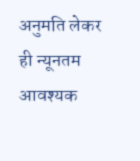अनुमति लेकर ही न्यूनतम आवश्यक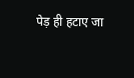पेड़ ही हटाए जा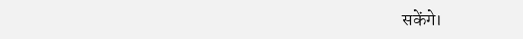सकेंगे।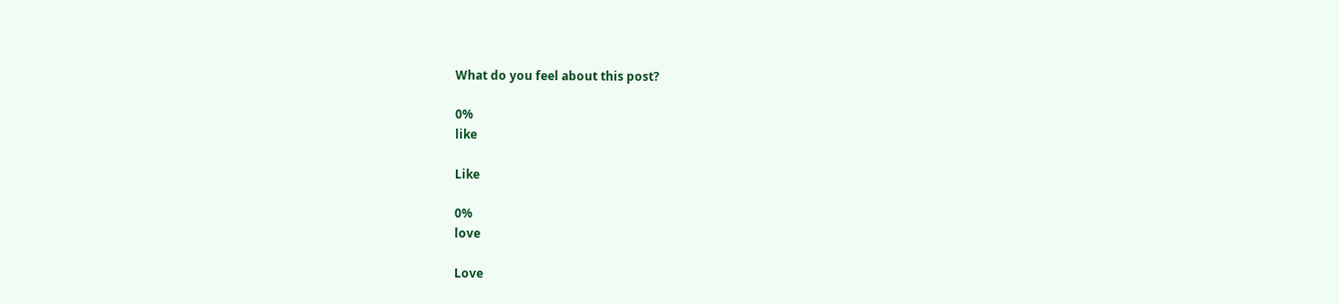What do you feel about this post?

0%
like

Like

0%
love

Love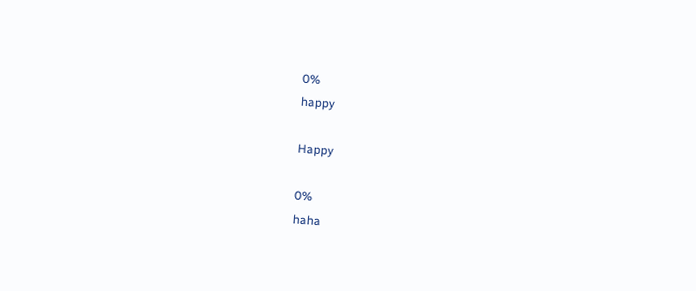0%
happy

Happy

0%
haha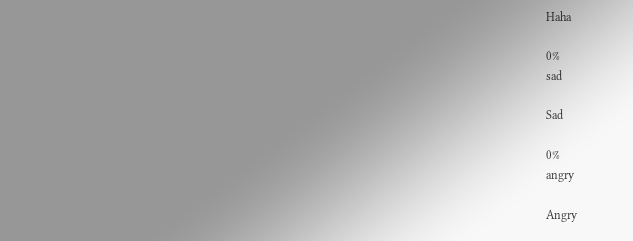Haha

0%
sad

Sad

0%
angry

Angry